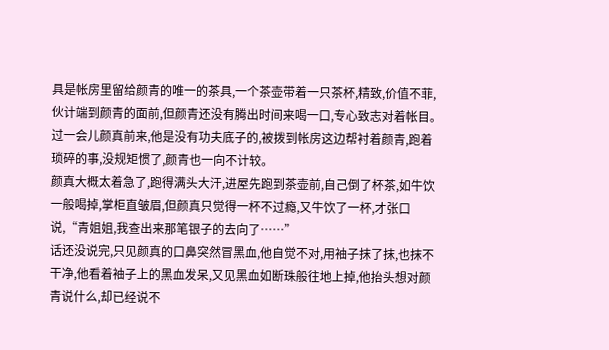具是帐房里留给颜青的唯一的茶具,一个茶壶带着一只茶杯,精致,价值不菲,伙计端到颜青的面前,但颜青还没有腾出时间来喝一口,专心致志对着帐目。
过一会儿颜真前来,他是没有功夫底子的,被拨到帐房这边帮衬着颜青,跑着琐碎的事,没规矩惯了,颜青也一向不计较。
颜真大概太着急了,跑得满头大汗,进屋先跑到茶壶前,自己倒了杯茶,如牛饮一般喝掉,掌柜直皱眉,但颜真只觉得一杯不过瘾,又牛饮了一杯,才张口说,“青姐姐,我查出来那笔银子的去向了……”
话还没说完,只见颜真的口鼻突然冒黑血,他自觉不对,用袖子抹了抹,也抹不干净,他看着袖子上的黑血发呆,又见黑血如断珠般往地上掉,他抬头想对颜青说什么,却已经说不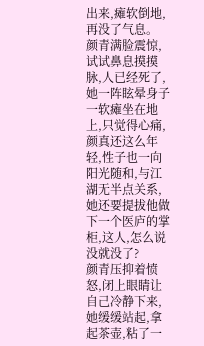出来,瘫软倒地,再没了气息。
颜青满脸震惊,试试鼻息摸摸脉,人已经死了,她一阵眩晕身子一软瘫坐在地上,只觉得心痛,颜真还这么年轻,性子也一向阳光随和,与江湖无半点关系,她还要提拔他做下一个医庐的掌柜,这人,怎么说没就没了?
颜青压抑着愤怒,闭上眼睛让自己冷静下来,她缓缓站起,拿起茶壶,粘了一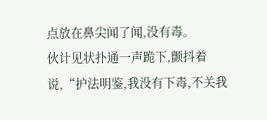点放在鼻尖闻了闻,没有毒。
伙计见状扑通一声跪下,颤抖着说,“护法明鉴,我没有下毒,不关我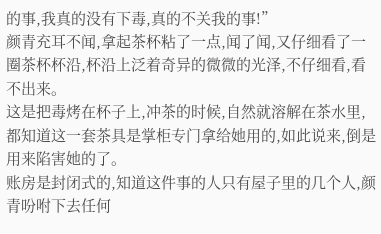的事,我真的没有下毒,真的不关我的事!”
颜青充耳不闻,拿起茶杯粘了一点,闻了闻,又仔细看了一圈茶杯杯沿,杯沿上泛着奇异的微微的光泽,不仔细看,看不出来。
这是把毒烤在杯子上,冲茶的时候,自然就溶解在茶水里,都知道这一套茶具是掌柜专门拿给她用的,如此说来,倒是用来陷害她的了。
账房是封闭式的,知道这件事的人只有屋子里的几个人,颜青吩咐下去任何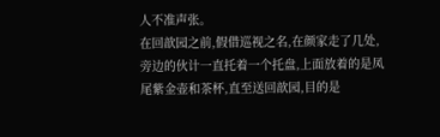人不准声张。
在回歆园之前,假借巡视之名,在颜家走了几处,旁边的伙计一直托着一个托盘,上面放着的是凤尾紫金壶和茶杯,直至送回歆园,目的是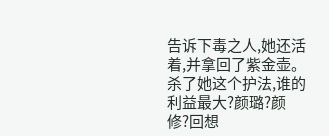告诉下毒之人,她还活着,并拿回了紫金壶。
杀了她这个护法,谁的利益最大?颜璐?颜修?回想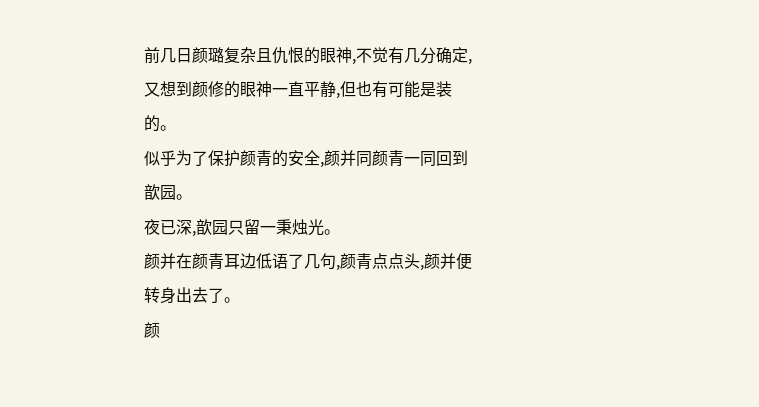前几日颜璐复杂且仇恨的眼神,不觉有几分确定,又想到颜修的眼神一直平静,但也有可能是装的。
似乎为了保护颜青的安全,颜并同颜青一同回到歆园。
夜已深,歆园只留一秉烛光。
颜并在颜青耳边低语了几句,颜青点点头,颜并便转身出去了。
颜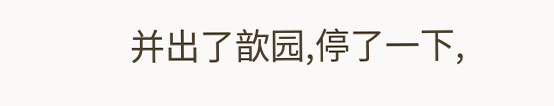并出了歆园,停了一下,